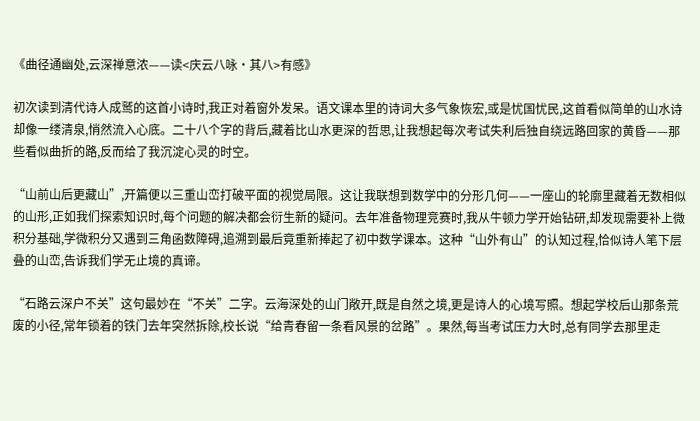《曲径通幽处,云深禅意浓——读<庆云八咏·其八>有感》

初次读到清代诗人成鹫的这首小诗时,我正对着窗外发呆。语文课本里的诗词大多气象恢宏,或是忧国忧民,这首看似简单的山水诗却像一缕清泉,悄然流入心底。二十八个字的背后,藏着比山水更深的哲思,让我想起每次考试失利后独自绕远路回家的黄昏——那些看似曲折的路,反而给了我沉淀心灵的时空。

“山前山后更藏山”,开篇便以三重山峦打破平面的视觉局限。这让我联想到数学中的分形几何——一座山的轮廓里藏着无数相似的山形,正如我们探索知识时,每个问题的解决都会衍生新的疑问。去年准备物理竞赛时,我从牛顿力学开始钻研,却发现需要补上微积分基础,学微积分又遇到三角函数障碍,追溯到最后竟重新捧起了初中数学课本。这种“山外有山”的认知过程,恰似诗人笔下层叠的山峦,告诉我们学无止境的真谛。

“石路云深户不关”这句最妙在“不关”二字。云海深处的山门敞开,既是自然之境,更是诗人的心境写照。想起学校后山那条荒废的小径,常年锁着的铁门去年突然拆除,校长说“给青春留一条看风景的岔路”。果然,每当考试压力大时,总有同学去那里走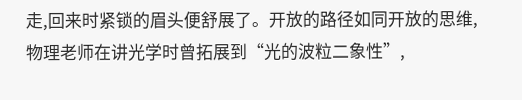走,回来时紧锁的眉头便舒展了。开放的路径如同开放的思维,物理老师在讲光学时曾拓展到“光的波粒二象性”,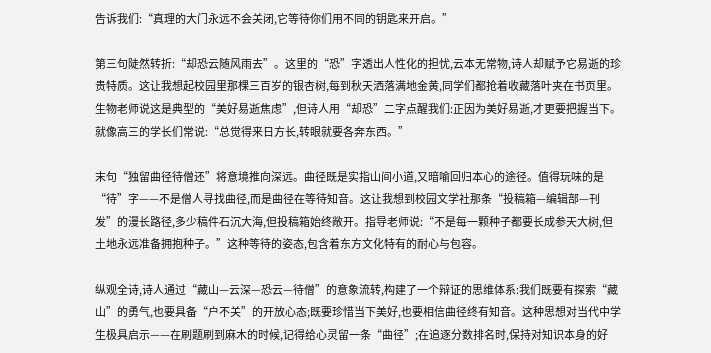告诉我们:“真理的大门永远不会关闭,它等待你们用不同的钥匙来开启。”

第三句陡然转折:“却恐云随风雨去”。这里的“恐”字透出人性化的担忧,云本无常物,诗人却赋予它易逝的珍贵特质。这让我想起校园里那棵三百岁的银杏树,每到秋天洒落满地金黄,同学们都抢着收藏落叶夹在书页里。生物老师说这是典型的“美好易逝焦虑”,但诗人用“却恐”二字点醒我们:正因为美好易逝,才更要把握当下。就像高三的学长们常说:“总觉得来日方长,转眼就要各奔东西。”

末句“独留曲径待僧还”将意境推向深远。曲径既是实指山间小道,又暗喻回归本心的途径。值得玩味的是“待”字——不是僧人寻找曲径,而是曲径在等待知音。这让我想到校园文学社那条“投稿箱—编辑部—刊发”的漫长路径,多少稿件石沉大海,但投稿箱始终敞开。指导老师说:“不是每一颗种子都要长成参天大树,但土地永远准备拥抱种子。”这种等待的姿态,包含着东方文化特有的耐心与包容。

纵观全诗,诗人通过“藏山—云深—恐云—待僧”的意象流转,构建了一个辩证的思维体系:我们既要有探索“藏山”的勇气,也要具备“户不关”的开放心态;既要珍惜当下美好,也要相信曲径终有知音。这种思想对当代中学生极具启示——在刷题刷到麻木的时候,记得给心灵留一条“曲径”;在追逐分数排名时,保持对知识本身的好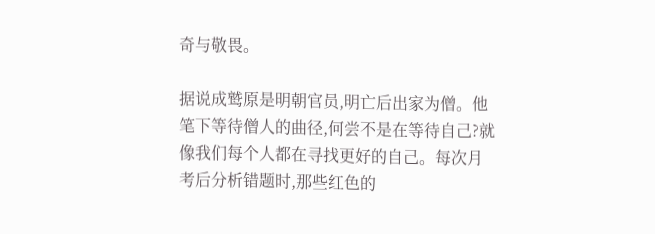奇与敬畏。

据说成鹫原是明朝官员,明亡后出家为僧。他笔下等待僧人的曲径,何尝不是在等待自己?就像我们每个人都在寻找更好的自己。每次月考后分析错题时,那些红色的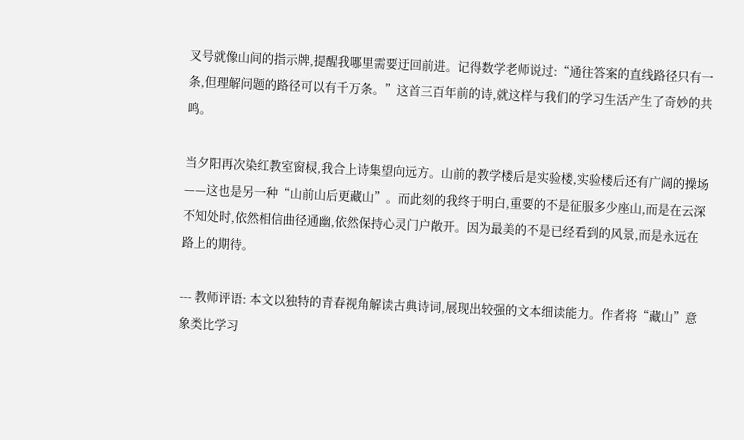叉号就像山间的指示牌,提醒我哪里需要迂回前进。记得数学老师说过:“通往答案的直线路径只有一条,但理解问题的路径可以有千万条。”这首三百年前的诗,就这样与我们的学习生活产生了奇妙的共鸣。

当夕阳再次染红教室窗棂,我合上诗集望向远方。山前的教学楼后是实验楼,实验楼后还有广阔的操场——这也是另一种“山前山后更藏山”。而此刻的我终于明白,重要的不是征服多少座山,而是在云深不知处时,依然相信曲径通幽,依然保持心灵门户敞开。因为最美的不是已经看到的风景,而是永远在路上的期待。

--- 教师评语: 本文以独特的青春视角解读古典诗词,展现出较强的文本细读能力。作者将“藏山”意象类比学习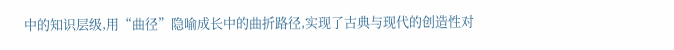中的知识层级,用“曲径”隐喻成长中的曲折路径,实现了古典与现代的创造性对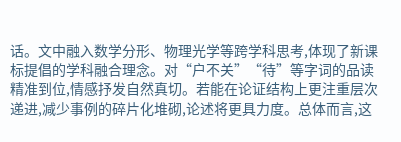话。文中融入数学分形、物理光学等跨学科思考,体现了新课标提倡的学科融合理念。对“户不关”“待”等字词的品读精准到位,情感抒发自然真切。若能在论证结构上更注重层次递进,减少事例的碎片化堆砌,论述将更具力度。总体而言,这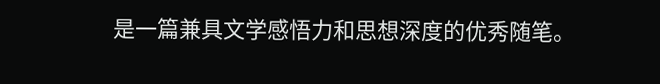是一篇兼具文学感悟力和思想深度的优秀随笔。